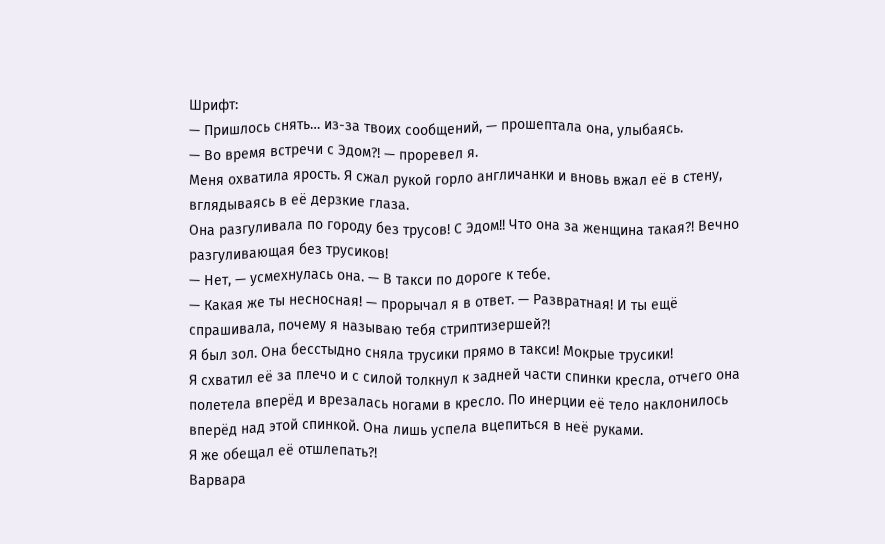Шрифт:
— Пришлось снять… из-за твоих сообщений, — прошептала она, улыбаясь.
— Во время встречи с Эдом?! — проревел я.
Меня охватила ярость. Я сжал рукой горло англичанки и вновь вжал её в стену, вглядываясь в её дерзкие глаза.
Она разгуливала по городу без трусов! С Эдом!! Что она за женщина такая?! Вечно разгуливающая без трусиков!
— Нет, — усмехнулась она. — В такси по дороге к тебе.
— Какая же ты несносная! — прорычал я в ответ. — Развратная! И ты ещё спрашивала, почему я называю тебя стриптизершей?!
Я был зол. Она бесстыдно сняла трусики прямо в такси! Мокрые трусики!
Я схватил её за плечо и с силой толкнул к задней части спинки кресла, отчего она полетела вперёд и врезалась ногами в кресло. По инерции её тело наклонилось вперёд над этой спинкой. Она лишь успела вцепиться в неё руками.
Я же обещал её отшлепать?!
Варвара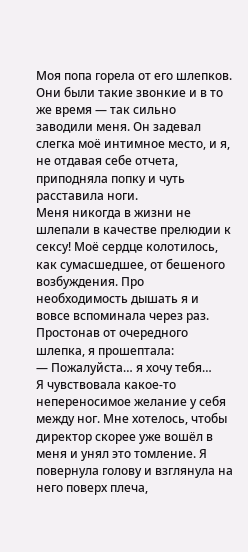Моя попа горела от его шлепков. Они были такие звонкие и в то же время — так сильно заводили меня. Он задевал слегка моё интимное место, и я, не отдавая себе отчета, приподняла попку и чуть расставила ноги.
Меня никогда в жизни не шлепали в качестве прелюдии к сексу! Моё сердце колотилось, как сумасшедшее, от бешеного возбуждения. Про необходимость дышать я и вовсе вспоминала через раз.
Простонав от очередного шлепка, я прошептала:
— Пожалуйста… я хочу тебя…
Я чувствовала какое-то непереносимое желание у себя между ног. Мне хотелось, чтобы директор скорее уже вошёл в меня и унял это томление. Я повернула голову и взглянула на него поверх плеча,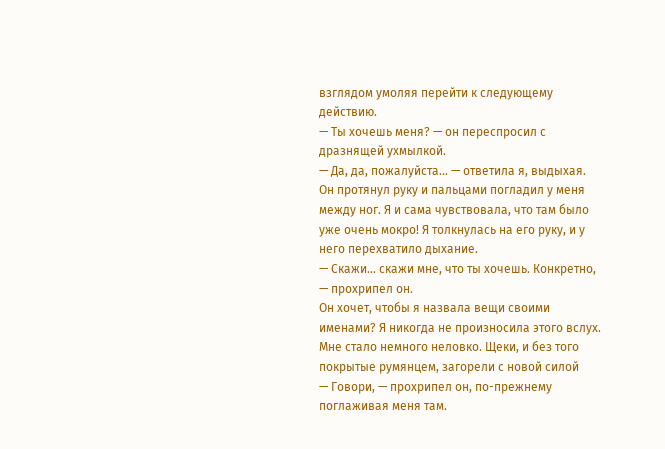взглядом умоляя перейти к следующему действию.
— Ты хочешь меня? — он переспросил с дразнящей ухмылкой.
— Да, да, пожалуйста… — ответила я, выдыхая.
Он протянул руку и пальцами погладил у меня между ног. Я и сама чувствовала, что там было уже очень мокро! Я толкнулась на его руку, и у него перехватило дыхание.
— Скажи… скажи мне, что ты хочешь. Конкретно, — прохрипел он.
Он хочет, чтобы я назвала вещи своими именами? Я никогда не произносила этого вслух. Мне стало немного неловко. Щеки, и без того покрытые румянцем, загорели с новой силой
— Говори, — прохрипел он, по-прежнему поглаживая меня там.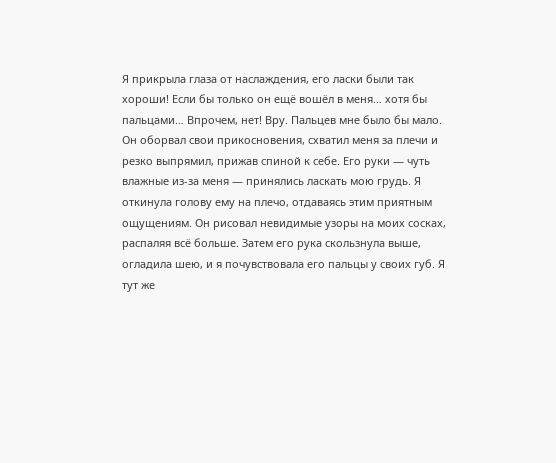Я прикрыла глаза от наслаждения, его ласки были так хороши! Если бы только он ещё вошёл в меня… хотя бы пальцами… Впрочем, нет! Вру. Пальцев мне было бы мало.
Он оборвал свои прикосновения, схватил меня за плечи и резко выпрямил, прижав спиной к себе. Его руки — чуть влажные из-за меня — принялись ласкать мою грудь. Я откинула голову ему на плечо, отдаваясь этим приятным ощущениям. Он рисовал невидимые узоры на моих сосках, распаляя всё больше. Затем его рука скользнула выше, огладила шею, и я почувствовала его пальцы у своих губ. Я тут же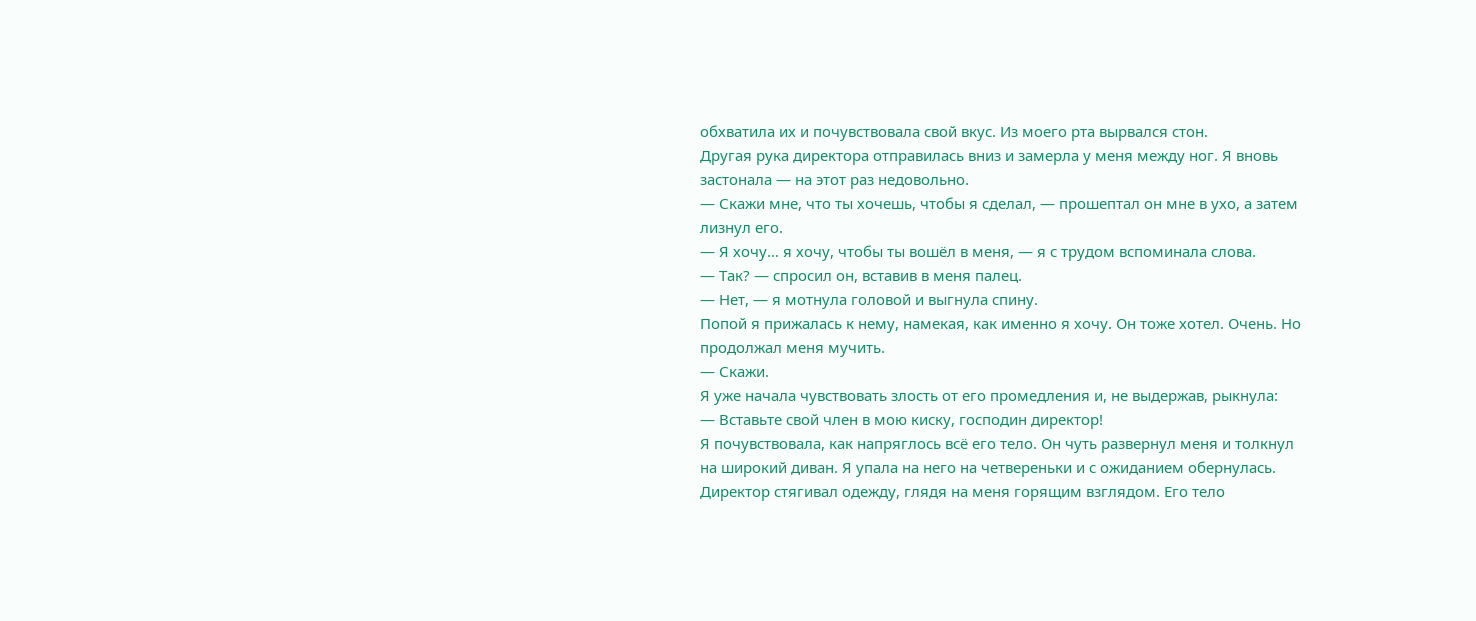обхватила их и почувствовала свой вкус. Из моего рта вырвался стон.
Другая рука директора отправилась вниз и замерла у меня между ног. Я вновь застонала — на этот раз недовольно.
— Скажи мне, что ты хочешь, чтобы я сделал, — прошептал он мне в ухо, а затем лизнул его.
— Я хочу… я хочу, чтобы ты вошёл в меня, — я с трудом вспоминала слова.
— Так? — спросил он, вставив в меня палец.
— Нет, — я мотнула головой и выгнула спину.
Попой я прижалась к нему, намекая, как именно я хочу. Он тоже хотел. Очень. Но продолжал меня мучить.
— Скажи.
Я уже начала чувствовать злость от его промедления и, не выдержав, рыкнула:
— Вставьте свой член в мою киску, господин директор!
Я почувствовала, как напряглось всё его тело. Он чуть развернул меня и толкнул на широкий диван. Я упала на него на четвереньки и с ожиданием обернулась. Директор стягивал одежду, глядя на меня горящим взглядом. Его тело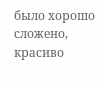было хорошо сложено, красиво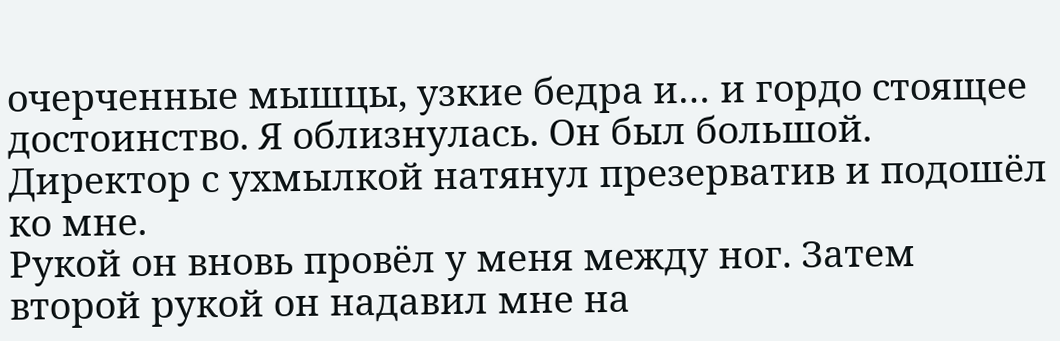очерченные мышцы, узкие бедра и… и гордо стоящее достоинство. Я облизнулась. Он был большой. Директор с ухмылкой натянул презерватив и подошёл ко мне.
Рукой он вновь провёл у меня между ног. Затем второй рукой он надавил мне на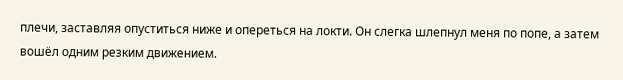плечи, заставляя опуститься ниже и опереться на локти. Он слегка шлепнул меня по попе, а затем вошёл одним резким движением.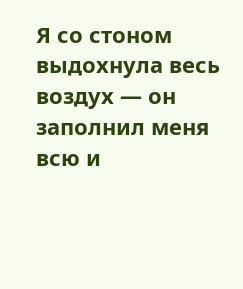Я со стоном выдохнула весь воздух — он заполнил меня всю и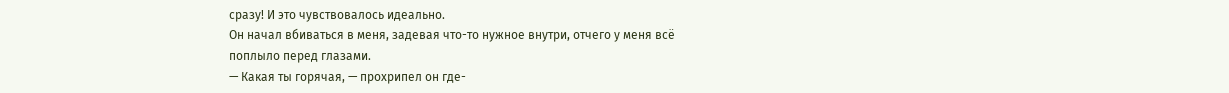сразу! И это чувствовалось идеально.
Он начал вбиваться в меня, задевая что-то нужное внутри, отчего у меня всё поплыло перед глазами.
— Какая ты горячая, — прохрипел он где-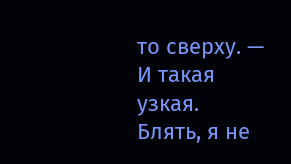то сверху. — И такая узкая. Блять, я не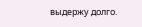выдержу долго.